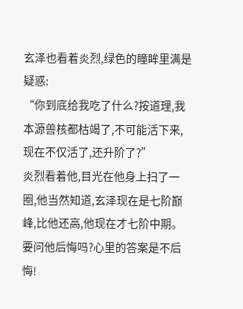玄泽也看着炎烈,绿色的瞳眸里满是疑惑:
“你到底给我吃了什么?按道理,我本源兽核都枯竭了,不可能活下来,现在不仅活了,还升阶了?”
炎烈看着他,目光在他身上扫了一圈,他当然知道,玄泽现在是七阶巅峰,比他还高,他现在才七阶中期。
要问他后悔吗?心里的答案是不后悔!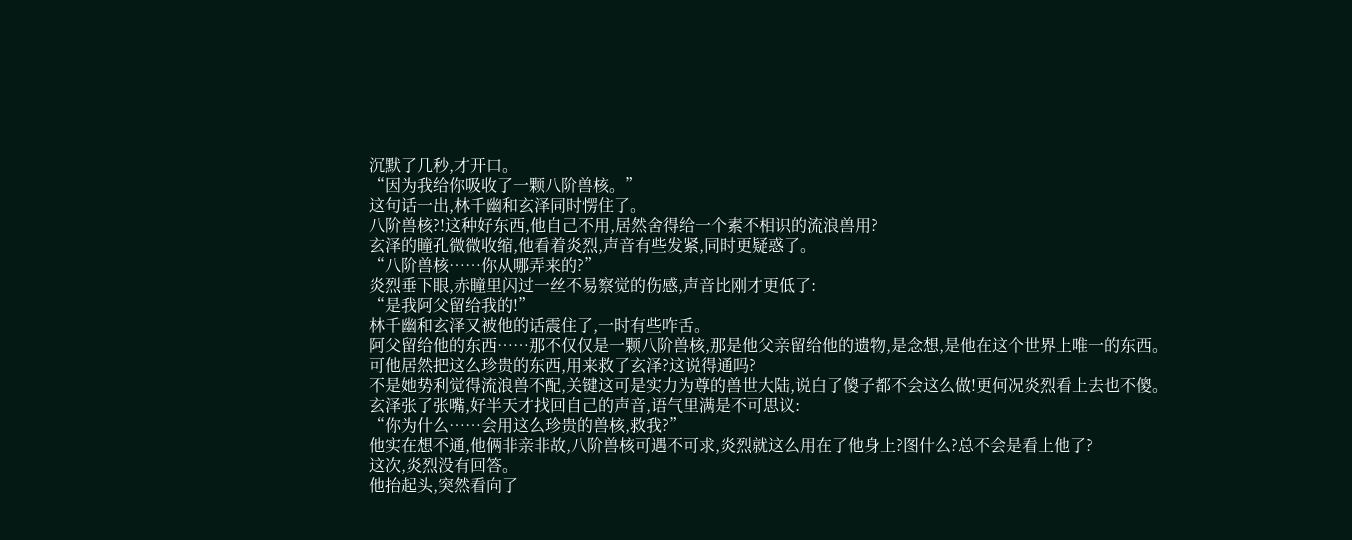沉默了几秒,才开口。
“因为我给你吸收了一颗八阶兽核。”
这句话一出,林千幽和玄泽同时愣住了。
八阶兽核?!这种好东西,他自己不用,居然舍得给一个素不相识的流浪兽用?
玄泽的瞳孔微微收缩,他看着炎烈,声音有些发紧,同时更疑惑了。
“八阶兽核……你从哪弄来的?”
炎烈垂下眼,赤瞳里闪过一丝不易察觉的伤感,声音比刚才更低了:
“是我阿父留给我的!”
林千幽和玄泽又被他的话震住了,一时有些咋舌。
阿父留给他的东西……那不仅仅是一颗八阶兽核,那是他父亲留给他的遗物,是念想,是他在这个世界上唯一的东西。
可他居然把这么珍贵的东西,用来救了玄泽?这说得通吗?
不是她势利觉得流浪兽不配,关键这可是实力为尊的兽世大陆,说白了傻子都不会这么做!更何况炎烈看上去也不傻。
玄泽张了张嘴,好半天才找回自己的声音,语气里满是不可思议:
“你为什么……会用这么珍贵的兽核,救我?”
他实在想不通,他俩非亲非故,八阶兽核可遇不可求,炎烈就这么用在了他身上?图什么?总不会是看上他了?
这次,炎烈没有回答。
他抬起头,突然看向了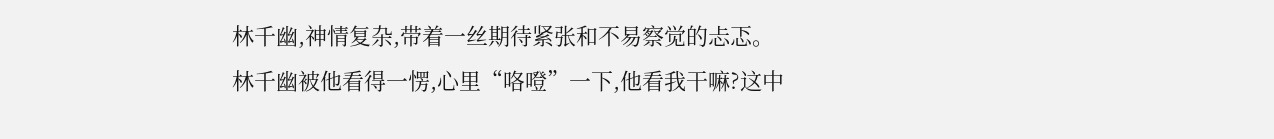林千幽,神情复杂,带着一丝期待紧张和不易察觉的忐忑。
林千幽被他看得一愣,心里“咯噔”一下,他看我干嘛?这中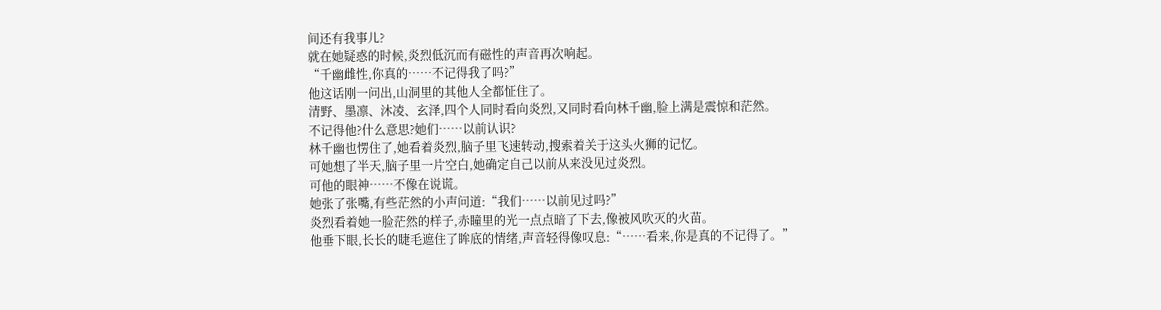间还有我事儿?
就在她疑惑的时候,炎烈低沉而有磁性的声音再次响起。
“千幽雌性,你真的……不记得我了吗?”
他这话刚一问出,山洞里的其他人全都怔住了。
清野、墨凛、沐凌、玄泽,四个人同时看向炎烈,又同时看向林千幽,脸上满是震惊和茫然。
不记得他?什么意思?她们……以前认识?
林千幽也愣住了,她看着炎烈,脑子里飞速转动,搜索着关于这头火狮的记忆。
可她想了半天,脑子里一片空白,她确定自己以前从来没见过炎烈。
可他的眼神……不像在说谎。
她张了张嘴,有些茫然的小声问道:“我们……以前见过吗?”
炎烈看着她一脸茫然的样子,赤瞳里的光一点点暗了下去,像被风吹灭的火苗。
他垂下眼,长长的睫毛遮住了眸底的情绪,声音轻得像叹息:“……看来,你是真的不记得了。”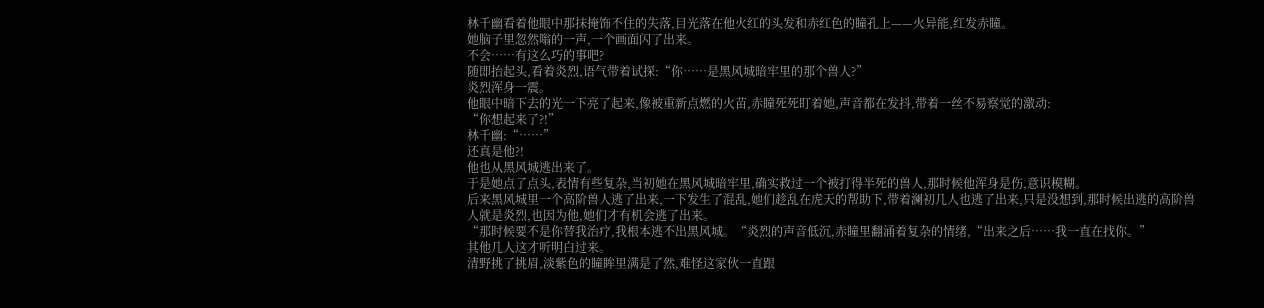林千幽看着他眼中那抹掩饰不住的失落,目光落在他火红的头发和赤红色的瞳孔上——火异能,红发赤瞳。
她脑子里忽然嗡的一声,一个画面闪了出来。
不会……有这么巧的事吧?
随即抬起头,看着炎烈,语气带着试探:“你……是黑风城暗牢里的那个兽人?”
炎烈浑身一震。
他眼中暗下去的光一下亮了起来,像被重新点燃的火苗,赤瞳死死盯着她,声音都在发抖,带着一丝不易察觉的激动:
“你想起来了?!”
林千幽:“……”
还真是他?!
他也从黑风城逃出来了。
于是她点了点头,表情有些复杂,当初她在黑风城暗牢里,确实救过一个被打得半死的兽人,那时候他浑身是伤,意识模糊。
后来黑风城里一个高阶兽人逃了出来,一下发生了混乱,她们趁乱在虎天的帮助下,带着澜初几人也逃了出来,只是没想到,那时候出逃的高阶兽人就是炎烈,也因为他,她们才有机会逃了出来。
“那时候要不是你替我治疗,我根本逃不出黑风城。“炎烈的声音低沉,赤瞳里翻涌着复杂的情绪,“出来之后……我一直在找你。”
其他几人这才听明白过来。
清野挑了挑眉,淡紫色的瞳眸里满是了然,难怪这家伙一直跟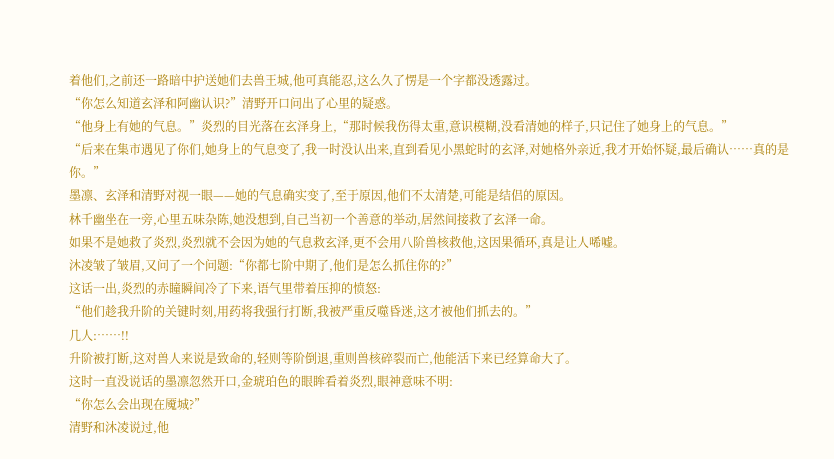着他们,之前还一路暗中护送她们去兽王城,他可真能忍,这么久了愣是一个字都没透露过。
“你怎么知道玄泽和阿幽认识?”清野开口问出了心里的疑惑。
“他身上有她的气息。”炎烈的目光落在玄泽身上,“那时候我伤得太重,意识模糊,没看清她的样子,只记住了她身上的气息。”
“后来在集市遇见了你们,她身上的气息变了,我一时没认出来,直到看见小黑蛇时的玄泽,对她格外亲近,我才开始怀疑,最后确认……真的是你。”
墨凛、玄泽和清野对视一眼——她的气息确实变了,至于原因,他们不太清楚,可能是结侣的原因。
林千幽坐在一旁,心里五味杂陈,她没想到,自己当初一个善意的举动,居然间接救了玄泽一命。
如果不是她救了炎烈,炎烈就不会因为她的气息救玄泽,更不会用八阶兽核救他,这因果循环,真是让人唏嘘。
沐凌皱了皱眉,又问了一个问题:“你都七阶中期了,他们是怎么抓住你的?”
这话一出,炎烈的赤瞳瞬间冷了下来,语气里带着压抑的愤怒:
“他们趁我升阶的关键时刻,用药将我强行打断,我被严重反噬昏迷,这才被他们抓去的。”
几人:……!!
升阶被打断,这对兽人来说是致命的,轻则等阶倒退,重则兽核碎裂而亡,他能活下来已经算命大了。
这时一直没说话的墨凛忽然开口,金琥珀色的眼眸看着炎烈,眼神意味不明:
“你怎么会出现在魇城?”
清野和沐凌说过,他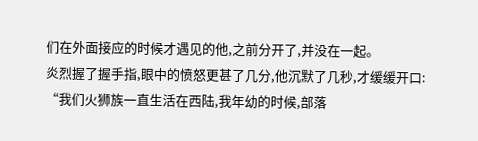们在外面接应的时候才遇见的他,之前分开了,并没在一起。
炎烈握了握手指,眼中的愤怒更甚了几分,他沉默了几秒,才缓缓开口:
“我们火狮族一直生活在西陆,我年幼的时候,部落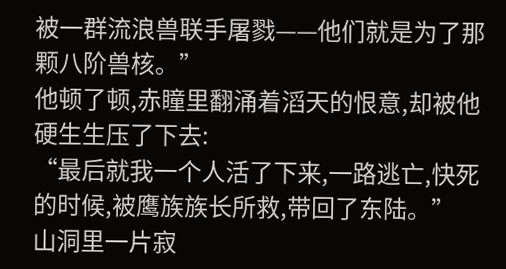被一群流浪兽联手屠戮——他们就是为了那颗八阶兽核。”
他顿了顿,赤瞳里翻涌着滔天的恨意,却被他硬生生压了下去:
“最后就我一个人活了下来,一路逃亡,快死的时候,被鹰族族长所救,带回了东陆。”
山洞里一片寂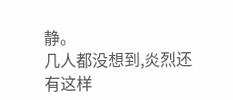静。
几人都没想到,炎烈还有这样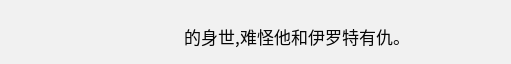的身世,难怪他和伊罗特有仇。